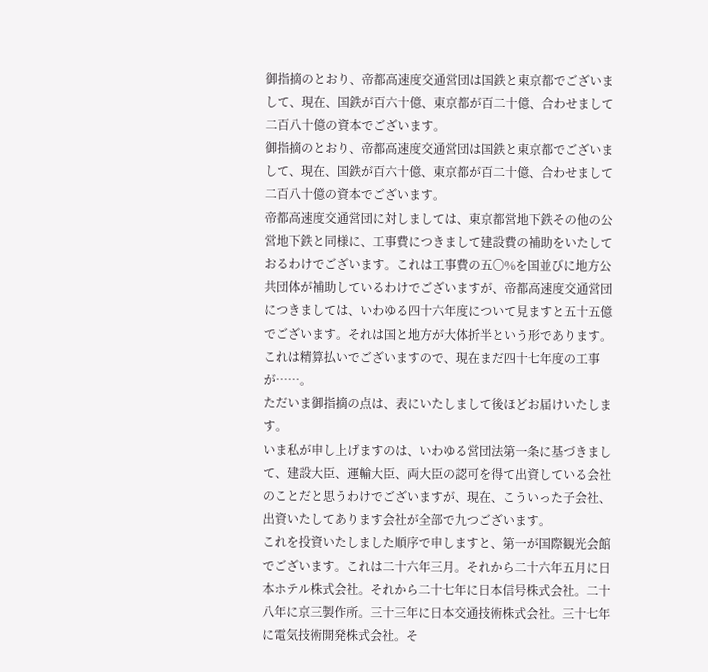御指摘のとおり、帝都高速度交通営団は国鉄と東京都でございまして、現在、国鉄が百六十億、東京都が百二十億、合わせまして二百八十億の資本でございます。
御指摘のとおり、帝都高速度交通営団は国鉄と東京都でございまして、現在、国鉄が百六十億、東京都が百二十億、合わせまして二百八十億の資本でございます。
帝都高速度交通営団に対しましては、東京都営地下鉄その他の公営地下鉄と同様に、工事費につきまして建設費の補助をいたしておるわけでございます。これは工事費の五〇%を国並びに地方公共団体が補助しているわけでございますが、帝都高速度交通営団につきましては、いわゆる四十六年度について見ますと五十五億でございます。それは国と地方が大体折半という形であります。
これは精算払いでございますので、現在まだ四十七年度の工事が……。
ただいま御指摘の点は、表にいたしまして後ほどお届けいたします。
いま私が申し上げますのは、いわゆる営団法第一条に基づきまして、建設大臣、運輸大臣、両大臣の認可を得て出資している会社のことだと思うわけでございますが、現在、こういった子会社、出資いたしてあります会社が全部で九つございます。
これを投資いたしました順序で申しますと、第一が国際観光会館でございます。これは二十六年三月。それから二十六年五月に日本ホテル株式会社。それから二十七年に日本信号株式会社。二十八年に京三製作所。三十三年に日本交通技術株式会社。三十七年に電気技術開発株式会社。そ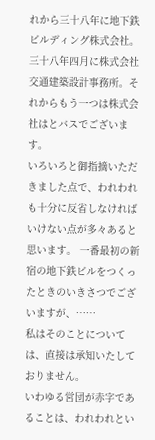れから三十八年に地下鉄ビルディング株式会社。三十八年四月に株式会社交通建築設計事務所。それからもう一つは株式会社はとバスでございます。
いろいろと御指摘いただきました点で、われわれも十分に反省しなければいけない点が多々あると思います。 一番最初の新宿の地下鉄ビルをつくったときのいきさつでございますが、……
私はそのことについては、直接は承知いたしておりません。
いわゆる営団が赤字であることは、われわれとい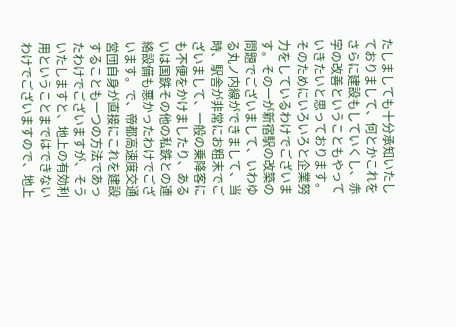たしましても十分承知いたしておりまして、何とかこれをさらに建設もしていくし、赤字の改善ということもやっていきたいと思っております。そのためにいろいろと企業努力をしているわけでございます。その一が新宿駅の改築の問題でございまして、いわゆる丸ノ内線ができまして、当時、駅舎が非常にお粗末でございまして、一般の乗降客にも不便をかけましたり、あるいは国鉄その他の私鉄との連絡設備も悪かったわけでございます。で、帝都高速度交通営団自身が直接にこれを建設することも一つの方法であったわけでございますが、そういたしますと、地上の有効利用ということまではできないわけでございますので、地上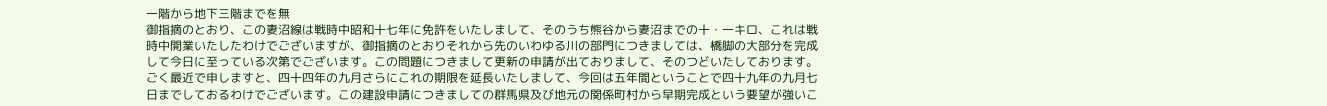一階から地下三階までを無
御指摘のとおり、この妻沼線は戦時中昭和十七年に免許をいたしまして、そのうち熊谷から妻沼までの十・一キロ、これは戦時中開業いたしたわけでございますが、御指摘のとおりそれから先のいわゆる川の部門につきましては、橋脚の大部分を完成して今日に至っている次第でございます。この問題につきまして更新の申請が出ておりまして、そのつどいたしております。ごく最近で申しますと、四十四年の九月さらにこれの期限を延長いたしまして、今回は五年間ということで四十九年の九月七日までしておるわけでございます。この建設申請につきましての群馬県及び地元の関係町村から早期完成という要望が強いこ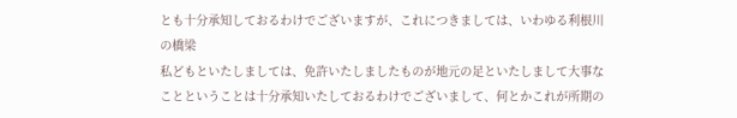とも十分承知しておるわけでございますが、これにつきましては、いわゆる利根川の橋梁
私どもといたしましては、免許いたしましたものが地元の足といたしまして大事なことということは十分承知いたしておるわけでございまして、何とかこれが所期の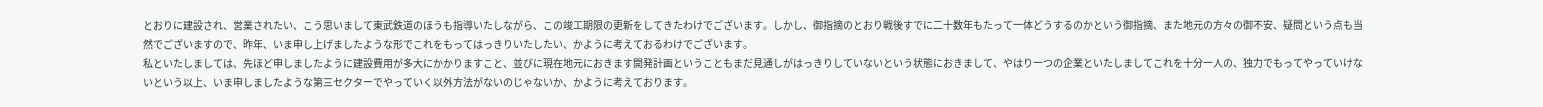とおりに建設され、営業されたい、こう思いまして東武鉄道のほうも指導いたしながら、この竣工期限の更新をしてきたわけでございます。しかし、御指摘のとおり戦後すでに二十数年もたって一体どうするのかという御指摘、また地元の方々の御不安、疑問という点も当然でございますので、昨年、いま申し上げましたような形でこれをもってはっきりいたしたい、かように考えておるわけでございます。
私といたしましては、先ほど申しましたように建設費用が多大にかかりますこと、並びに現在地元におきます開発計画ということもまだ見通しがはっきりしていないという状態におきまして、やはり一つの企業といたしましてこれを十分一人の、独力でもってやっていけないという以上、いま申しましたような第三セクターでやっていく以外方法がないのじゃないか、かように考えております。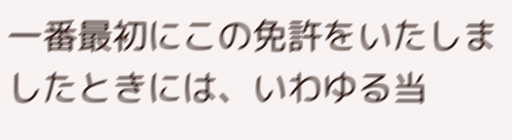一番最初にこの免許をいたしましたときには、いわゆる当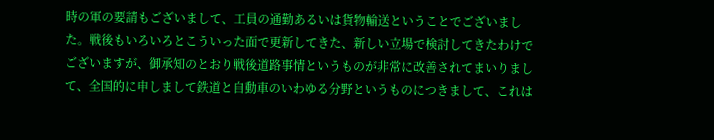時の軍の要請もございまして、工員の通勤あるいは貨物輸送ということでございました。戦後もいろいろとこういった面で更新してきた、新しい立場で検討してきたわけでございますが、御承知のとおり戦後道路事情というものが非常に改善されてまいりまして、全国的に申しまして鉄道と自動車のいわゆる分野というものにつきまして、これは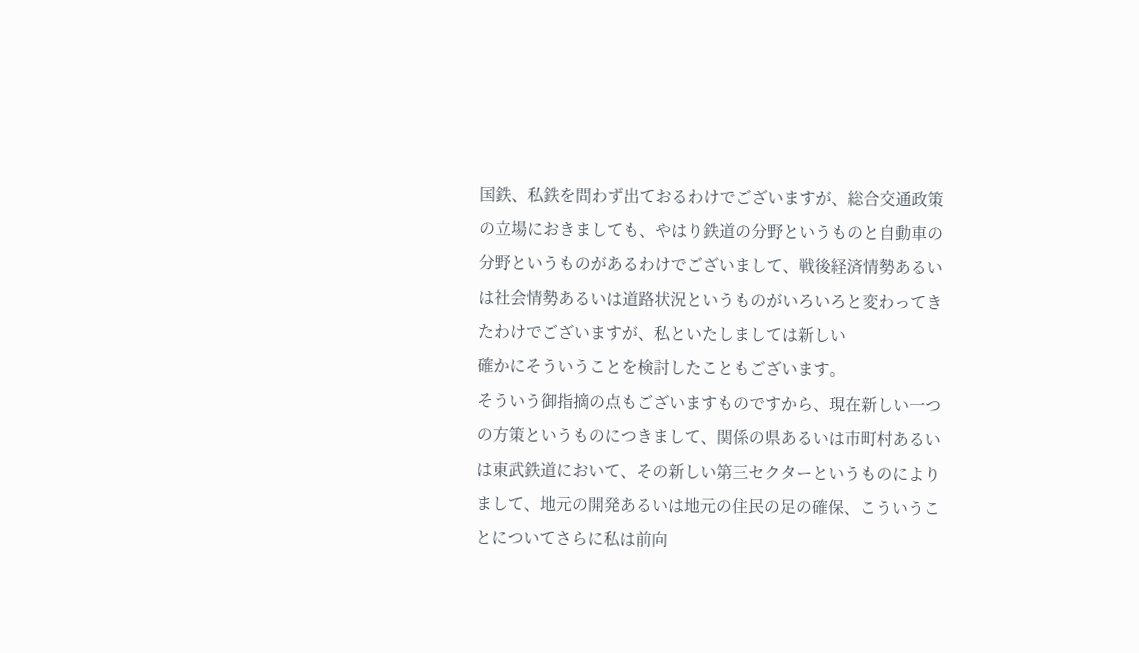国鉄、私鉄を問わず出ておるわけでございますが、総合交通政策の立場におきましても、やはり鉄道の分野というものと自動車の分野というものがあるわけでございまして、戦後経済情勢あるいは社会情勢あるいは道路状況というものがいろいろと変わってきたわけでございますが、私といたしましては新しい
確かにそういうことを検討したこともございます。
そういう御指摘の点もございますものですから、現在新しい一つの方策というものにつきまして、関係の県あるいは市町村あるいは東武鉄道において、その新しい第三セクターというものによりまして、地元の開発あるいは地元の住民の足の確保、こういうことについてさらに私は前向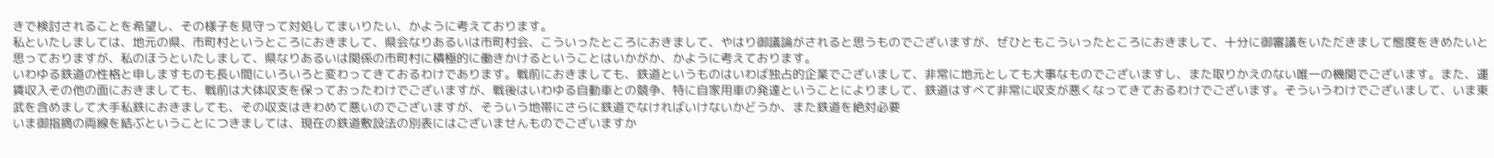きで検討されることを希望し、その様子を見守って対処してまいりたい、かように考えております。
私といたしましては、地元の県、市町村というところにおきまして、県会なりあるいは市町村会、こういったところにおきまして、やはり御議論がされると思うものでございますが、ぜひともこういったところにおきまして、十分に御審議をいただきまして態度をきめたいと思っておりますが、私のほうといたしまして、県なりあるいは関係の市町村に積極的に働きかけるということはいかがか、かように考えております。
いわゆる鉄道の性格と申しますものも長い間にいろいろと変わってきておるわけであります。戦前におきましても、鉄道というものはいわば独占的企業でございまして、非常に地元としても大事なものでございますし、また取りかえのない唯一の機関でございます。また、運賃収入その他の面におきましても、戦前は大体収支を保っておったわけでございますが、戦後はいわゆる自動車との競争、特に自家用車の発達ということによりまして、鉄道はすべて非常に収支が悪くなってきておるわけでございます。そういうわけでございまして、いま東武を含めまして大手私鉄におきましても、その収支はきわめて悪いのでございますが、そういう地帯にさらに鉄道でなければいけないかどうか、また鉄道を絶対必要
いま御指摘の両線を結ぶということにつきましては、現在の鉄道敷設法の別表にはございませんものでございますか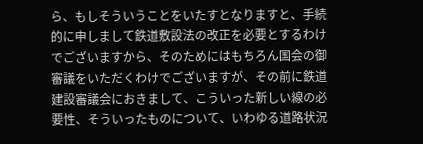ら、もしそういうことをいたすとなりますと、手続的に申しまして鉄道敷設法の改正を必要とするわけでございますから、そのためにはもちろん国会の御審議をいただくわけでございますが、その前に鉄道建設審議会におきまして、こういった新しい線の必要性、そういったものについて、いわゆる道路状況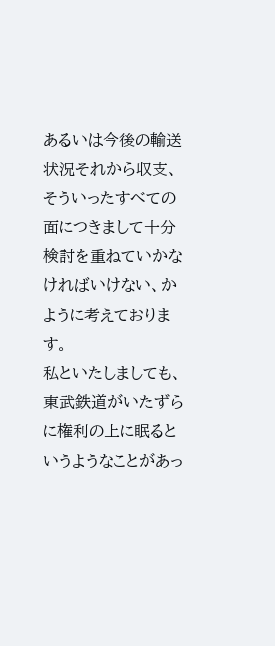あるいは今後の輸送状況それから収支、そういったすべての面につきまして十分検討を重ねていかなければいけない、かように考えております。
私といたしましても、東武鉄道がいたずらに権利の上に眠るというようなことがあっ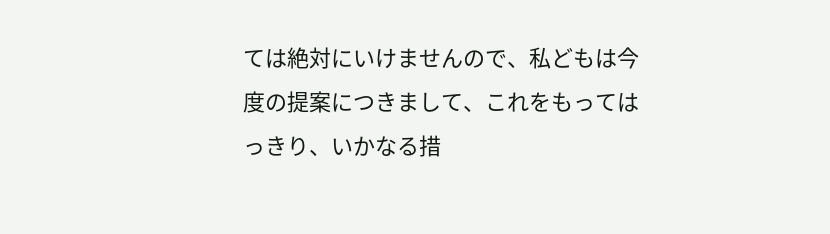ては絶対にいけませんので、私どもは今度の提案につきまして、これをもってはっきり、いかなる措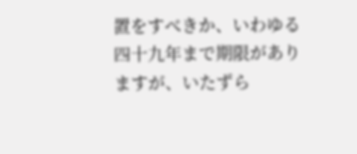置をすべきか、いわゆる四十九年まで期限がありますが、いたずら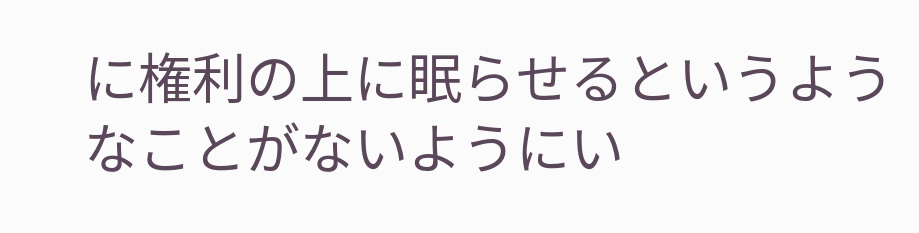に権利の上に眠らせるというようなことがないようにい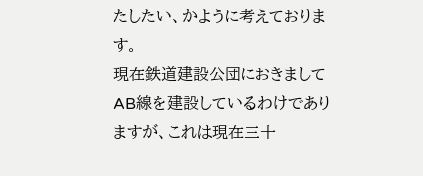たしたい、かように考えております。
現在鉄道建設公団におきましてAB線を建設しているわけでありますが、これは現在三十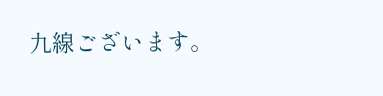九線ございます。